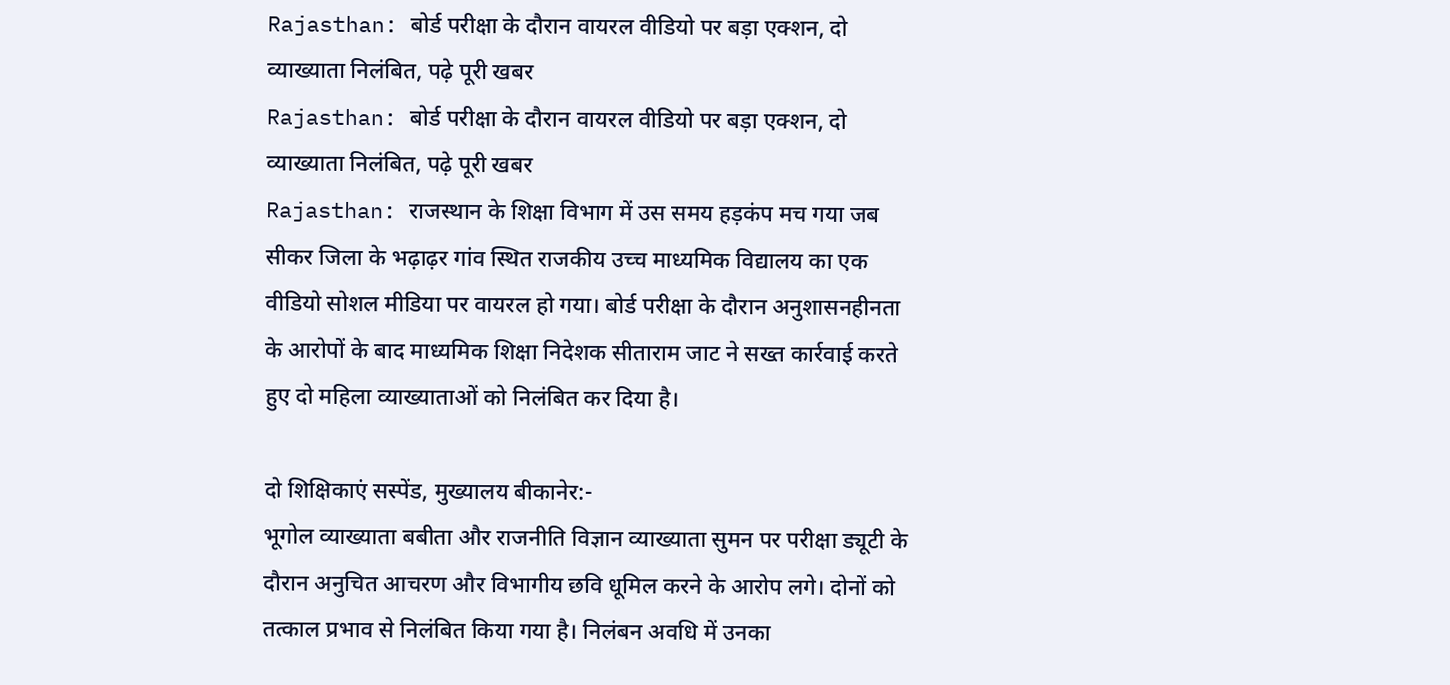Rajasthan: बोर्ड परीक्षा के दौरान वायरल वीडियो पर बड़ा एक्शन, दो व्याख्याता निलंबित, पढ़े पूरी खबर
Rajasthan: बोर्ड परीक्षा के दौरान वायरल वीडियो पर बड़ा एक्शन, दो व्याख्याता निलंबित, पढ़े पूरी खबर
Rajasthan: राजस्थान के शिक्षा विभाग में उस समय हड़कंप मच गया जब सीकर जिला के भढ़ाढ़र गांव स्थित राजकीय उच्च माध्यमिक विद्यालय का एक वीडियो सोशल मीडिया पर वायरल हो गया। बोर्ड परीक्षा के दौरान अनुशासनहीनता के आरोपों के बाद माध्यमिक शिक्षा निदेशक सीताराम जाट ने सख्त कार्रवाई करते हुए दो महिला व्याख्याताओं को निलंबित कर दिया है।

दो शिक्षिकाएं सस्पेंड, मुख्यालय बीकानेर:-
भूगोल व्याख्याता बबीता और राजनीति विज्ञान व्याख्याता सुमन पर परीक्षा ड्यूटी के दौरान अनुचित आचरण और विभागीय छवि धूमिल करने के आरोप लगे। दोनों को तत्काल प्रभाव से निलंबित किया गया है। निलंबन अवधि में उनका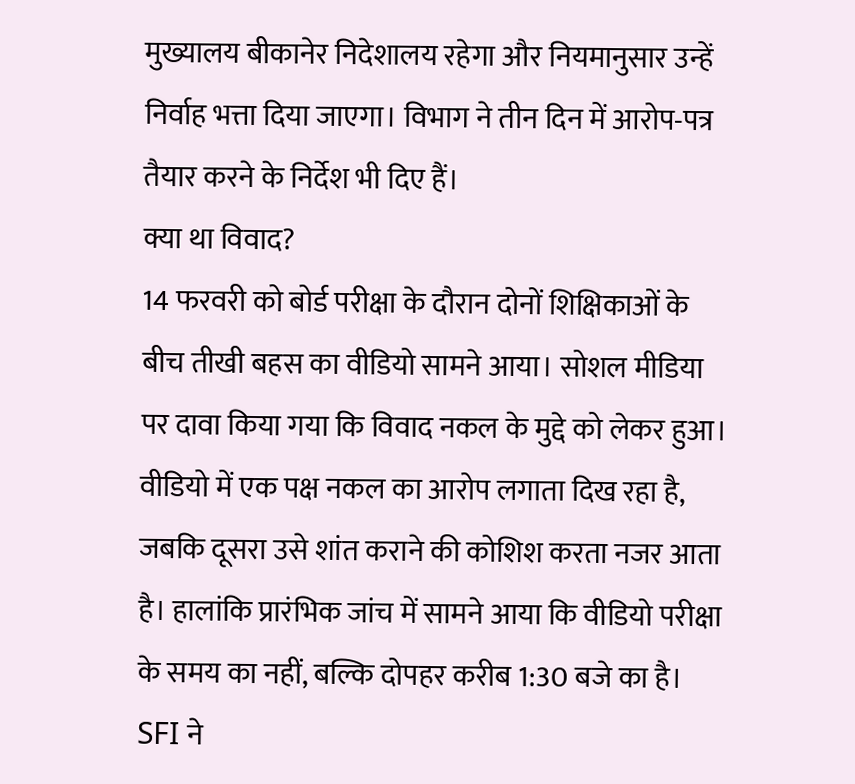मुख्यालय बीकानेर निदेशालय रहेगा और नियमानुसार उन्हें निर्वाह भत्ता दिया जाएगा। विभाग ने तीन दिन में आरोप-पत्र तैयार करने के निर्देश भी दिए हैं।
क्या था विवाद?
14 फरवरी को बोर्ड परीक्षा के दौरान दोनों शिक्षिकाओं के बीच तीखी बहस का वीडियो सामने आया। सोशल मीडिया पर दावा किया गया कि विवाद नकल के मुद्दे को लेकर हुआ। वीडियो में एक पक्ष नकल का आरोप लगाता दिख रहा है, जबकि दूसरा उसे शांत कराने की कोशिश करता नजर आता है। हालांकि प्रारंभिक जांच में सामने आया कि वीडियो परीक्षा के समय का नहीं, बल्कि दोपहर करीब 1:30 बजे का है।
SFI ने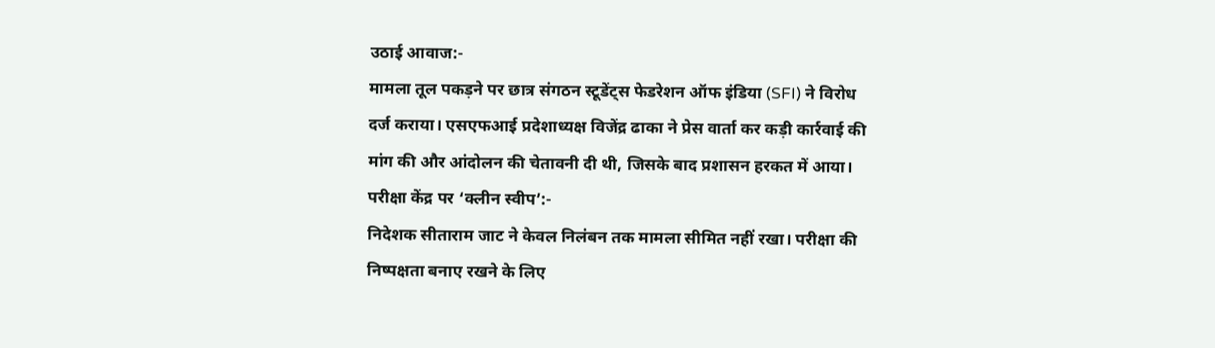उठाई आवाज:-
मामला तूल पकड़ने पर छात्र संगठन स्टूडेंट्स फेडरेशन ऑफ इंडिया (SFI) ने विरोध दर्ज कराया। एसएफआई प्रदेशाध्यक्ष विजेंद्र ढाका ने प्रेस वार्ता कर कड़ी कार्रवाई की मांग की और आंदोलन की चेतावनी दी थी, जिसके बाद प्रशासन हरकत में आया।
परीक्षा केंद्र पर ‘क्लीन स्वीप’:-
निदेशक सीताराम जाट ने केवल निलंबन तक मामला सीमित नहीं रखा। परीक्षा की निष्पक्षता बनाए रखने के लिए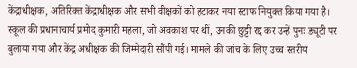केंद्राधीक्षक, अतिरिक्त केंद्राधीक्षक और सभी वीक्षकों को हटाकर नया स्टाफ नियुक्त किया गया है।
स्कूल की प्रधानाचार्य प्रमोद कुमारी महला, जो अवकाश पर थीं, उनकी छुट्टी रद्द कर उन्हें पुनः ड्यूटी पर बुलाया गया और केंद्र अधीक्षक की जिम्मेदारी सौंपी गई। मामले की जांच के लिए उच्च स्तरीय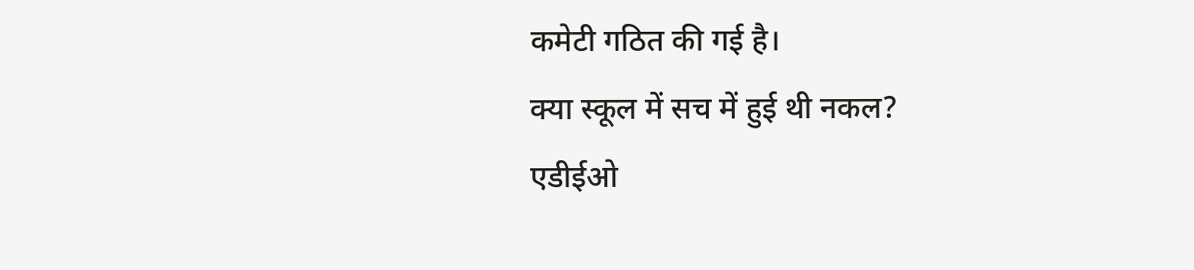कमेटी गठित की गई है।
क्या स्कूल में सच में हुई थी नकल?
एडीईओ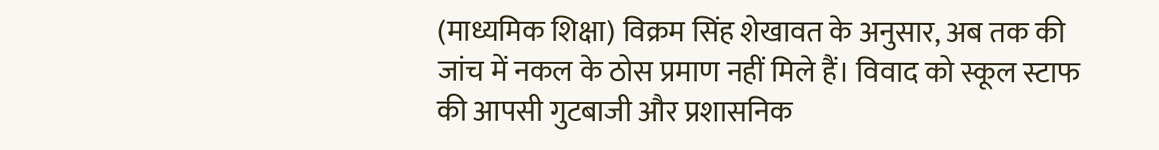(माध्यमिक शिक्षा) विक्रम सिंह शेखावत के अनुसार, अब तक की जांच में नकल के ठोस प्रमाण नहीं मिले हैं। विवाद को स्कूल स्टाफ की आपसी गुटबाजी और प्रशासनिक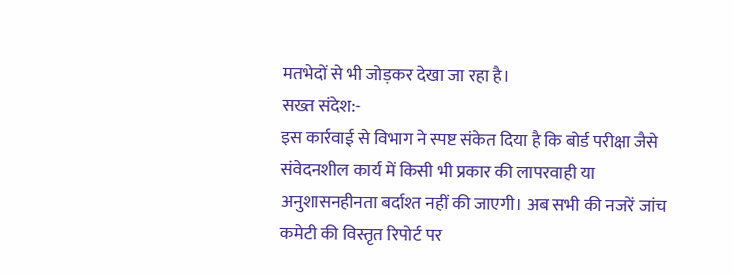मतभेदों से भी जोड़कर देखा जा रहा है।
सख्त संदेश:-
इस कार्रवाई से विभाग ने स्पष्ट संकेत दिया है कि बोर्ड परीक्षा जैसे संवेदनशील कार्य में किसी भी प्रकार की लापरवाही या अनुशासनहीनता बर्दाश्त नहीं की जाएगी। अब सभी की नजरें जांच कमेटी की विस्तृत रिपोर्ट पर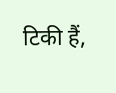टिकी हैं,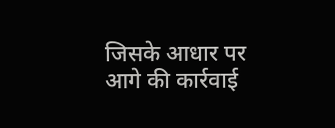जिसके आधार पर आगे की कार्रवाई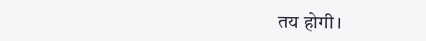तय होगी।